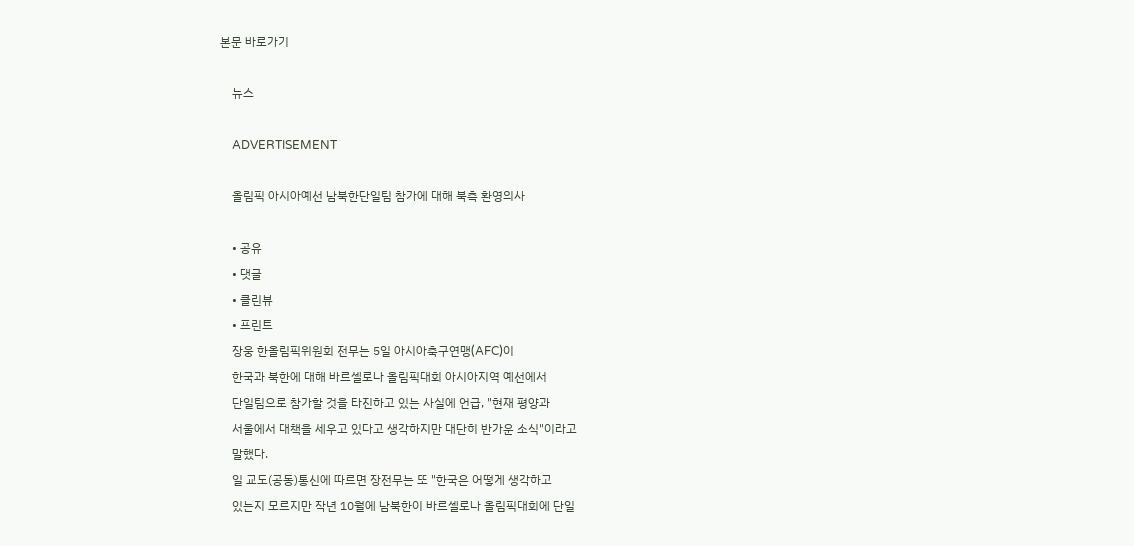본문 바로가기

    뉴스

    ADVERTISEMENT

    올림픽 아시아예선 남북한단일팀 참가에 대해 북측 환영의사

    • 공유
    • 댓글
    • 클린뷰
    • 프린트
    장웅 한올림픽위원회 전무는 5일 아시아축구연맹(AFC)이
    한국과 북한에 대해 바르셀로나 올림픽대회 아시아지역 예선에서
    단일팀으로 참가할 것을 타진하고 있는 사실에 언급, "현재 평양과
    서울에서 대책을 세우고 있다고 생각하지만 대단히 반가운 소식"이라고
    말했다.
    일 교도(공동)통신에 따르면 장전무는 또 "한국은 어떻게 생각하고
    있는지 모르지만 작년 10월에 남북한이 바르셀로나 올림픽대회에 단일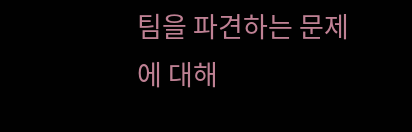팀을 파견하는 문제에 대해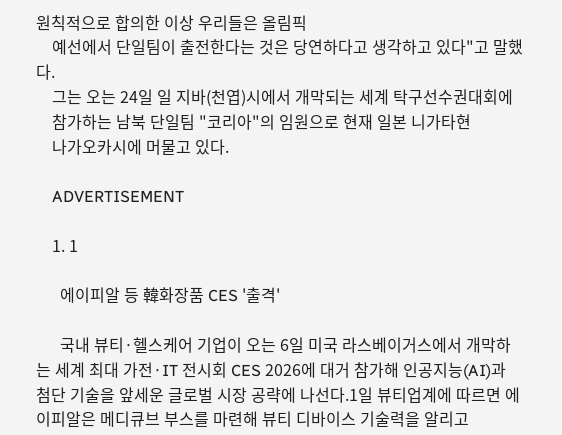원칙적으로 합의한 이상 우리들은 올림픽
    예선에서 단일팀이 출전한다는 것은 당연하다고 생각하고 있다"고 말했다.
    그는 오는 24일 일 지바(천엽)시에서 개막되는 세계 탁구선수권대회에
    참가하는 남북 단일팀 "코리아"의 임원으로 현재 일본 니가타현
    나가오카시에 머물고 있다.

    ADVERTISEMENT

    1. 1

      에이피알 등 韓화장품 CES '출격'

      국내 뷰티·헬스케어 기업이 오는 6일 미국 라스베이거스에서 개막하는 세계 최대 가전·IT 전시회 CES 2026에 대거 참가해 인공지능(AI)과 첨단 기술을 앞세운 글로벌 시장 공략에 나선다.1일 뷰티업계에 따르면 에이피알은 메디큐브 부스를 마련해 뷰티 디바이스 기술력을 알리고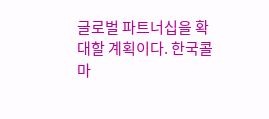글로벌 파트너십을 확대할 계획이다. 한국콜마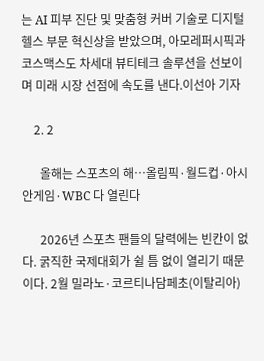는 AI 피부 진단 및 맞춤형 커버 기술로 디지털 헬스 부문 혁신상을 받았으며, 아모레퍼시픽과 코스맥스도 차세대 뷰티테크 솔루션을 선보이며 미래 시장 선점에 속도를 낸다.이선아 기자

    2. 2

      올해는 스포츠의 해…올림픽·월드컵·아시안게임·WBC 다 열린다

      2026년 스포츠 팬들의 달력에는 빈칸이 없다. 굵직한 국제대회가 쉴 틈 없이 열리기 때문이다. 2월 밀라노·코르티나담페초(이탈리아)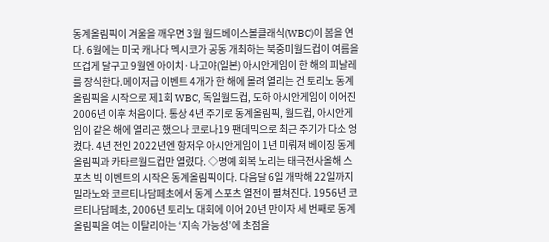동계올림픽이 겨울을 깨우면 3월 월드베이스볼클래식(WBC)이 봄을 연다. 6월에는 미국 캐나다 멕시코가 공동 개최하는 북중미월드컵이 여름을 뜨겁게 달구고 9월엔 아이치·나고야(일본) 아시안게임이 한 해의 피날레를 장식한다.메이저급 이벤트 4개가 한 해에 몰려 열리는 건 토리노 동계올림픽을 시작으로 제1회 WBC, 독일월드컵, 도하 아시안게임이 이어진 2006년 이후 처음이다. 통상 4년 주기로 동계올림픽, 월드컵, 아시안게임이 같은 해에 열리곤 했으나 코로나19 팬데믹으로 최근 주기가 다소 엉켰다. 4년 전인 2022년엔 항저우 아시안게임이 1년 미뤄져 베이징 동계올림픽과 카타르월드컵만 열렸다. ◇명예 회복 노리는 태극전사올해 스포츠 빅 이벤트의 시작은 동계올림픽이다. 다음달 6일 개막해 22일까지 밀라노와 코르티나담페초에서 동계 스포츠 열전이 펼쳐진다. 1956년 코르티나담페초, 2006년 토리노 대회에 이어 20년 만이자 세 번째로 동계올림픽을 여는 이탈리아는 ‘지속 가능성’에 초점을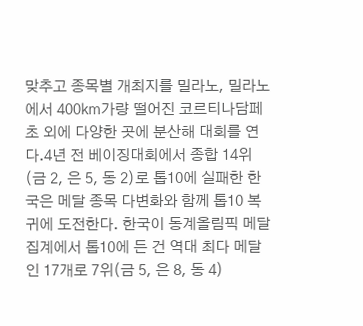맞추고 종목별 개최지를 밀라노, 밀라노에서 400㎞가량 떨어진 코르티나담페초 외에 다양한 곳에 분산해 대회를 연다.4년 전 베이징대회에서 종합 14위(금 2, 은 5, 동 2)로 톱10에 실패한 한국은 메달 종목 다변화와 함께 톱10 복귀에 도전한다. 한국이 동계올림픽 메달 집계에서 톱10에 든 건 역대 최다 메달인 17개로 7위(금 5, 은 8, 동 4)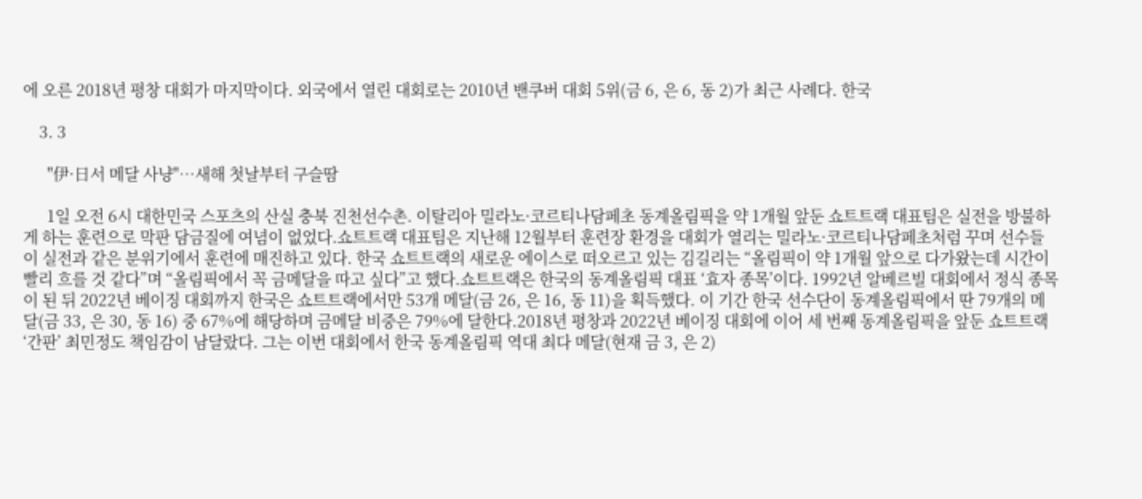에 오른 2018년 평창 대회가 마지막이다. 외국에서 열린 대회로는 2010년 밴쿠버 대회 5위(금 6, 은 6, 동 2)가 최근 사례다. 한국

    3. 3

      "伊·日서 메달 사냥"…새해 첫날부터 구슬땀

      1일 오전 6시 대한민국 스포츠의 산실 충북 진천선수촌. 이탈리아 밀라노·코르티나담페초 동계올림픽을 약 1개월 앞둔 쇼트트랙 대표팀은 실전을 방불하게 하는 훈련으로 막판 담금질에 여념이 없었다.쇼트트랙 대표팀은 지난해 12월부터 훈련장 환경을 대회가 열리는 밀라노·코르티나담페초처럼 꾸며 선수들이 실전과 같은 분위기에서 훈련에 매진하고 있다. 한국 쇼트트랙의 새로운 에이스로 떠오르고 있는 김길리는 “올림픽이 약 1개월 앞으로 다가왔는데 시간이 빨리 흐를 것 같다”며 “올림픽에서 꼭 금메달을 따고 싶다”고 했다.쇼트트랙은 한국의 동계올림픽 대표 ‘효자 종목’이다. 1992년 알베르빌 대회에서 정식 종목이 된 뒤 2022년 베이징 대회까지 한국은 쇼트트랙에서만 53개 메달(금 26, 은 16, 동 11)을 획득했다. 이 기간 한국 선수단이 동계올림픽에서 딴 79개의 메달(금 33, 은 30, 동 16) 중 67%에 해당하며 금메달 비중은 79%에 달한다.2018년 평창과 2022년 베이징 대회에 이어 세 번째 동계올림픽을 앞둔 쇼트트랙 ‘간판’ 최민정도 책임감이 남달랐다. 그는 이번 대회에서 한국 동계올림픽 역대 최다 메달(현재 금 3, 은 2)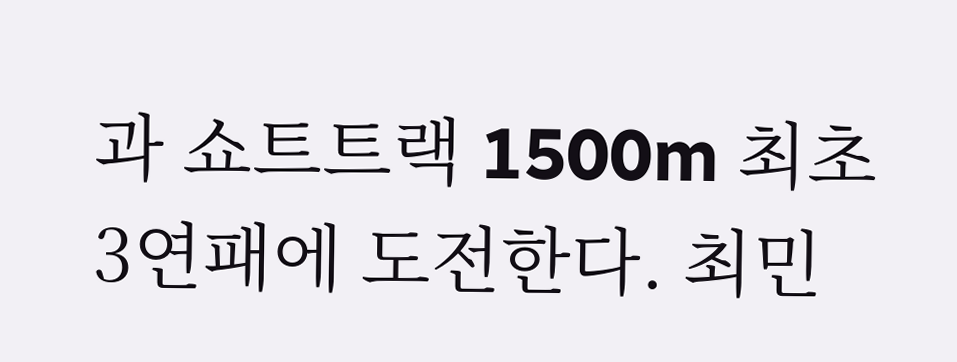과 쇼트트랙 1500m 최초 3연패에 도전한다. 최민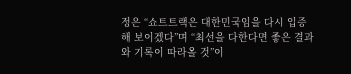정은 “쇼트트랙은 대한민국임을 다시 입증해 보이겠다”며 “최선을 다한다면 좋은 결과와 기록이 따라올 것”이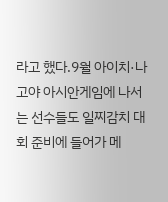라고 했다.9월 아이치·나고야 아시안게임에 나서는 선수들도 일찌감치 대회 준비에 들어가 메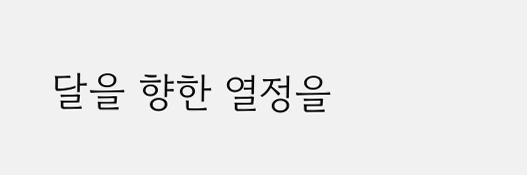달을 향한 열정을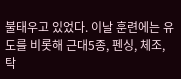불태우고 있었다. 이날 훈련에는 유도를 비롯해 근대5종, 펜싱, 체조, 탁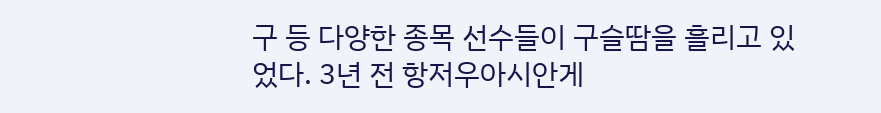구 등 다양한 종목 선수들이 구슬땀을 흘리고 있었다. 3년 전 항저우아시안게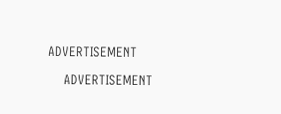ADVERTISEMENT

    ADVERTISEMENT